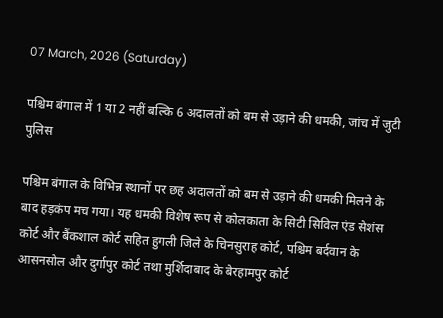07 March, 2026 (Saturday)

पश्चिम बंगाल में 1 या 2 नहीं बल्कि 6 अदालतों को बम से उड़ाने की धमकी, जांच में जुटी पुलिस

पश्चिम बंगाल के विभिन्न स्थानों पर छह अदालतों को बम से उड़ाने की धमकी मिलने के बाद हड़कंप मच गया। यह धमकी विशेष रूप से कोलकाता के सिटी सिविल एंड सेशंस कोर्ट और बैंकशाल कोर्ट सहित हुगली जिले के चिनसुराह कोर्ट, पश्चिम बर्दवान के आसनसोल और दुर्गापुर कोर्ट तथा मुर्शिदाबाद के बेरहामपुर कोर्ट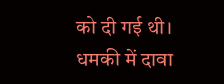को दी गई थी। धमकी में दावा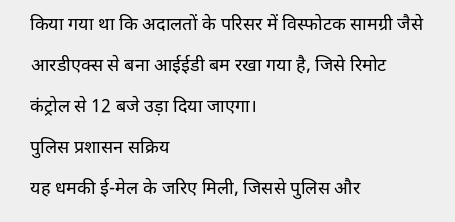किया गया था कि अदालतों के परिसर में विस्फोटक सामग्री जैसे आरडीएक्स से बना आईईडी बम रखा गया है, जिसे रिमोट कंट्रोल से 12 बजे उड़ा दिया जाएगा।
पुलिस प्रशासन सक्रिय
यह धमकी ई-मेल के जरिए मिली, जिससे पुलिस और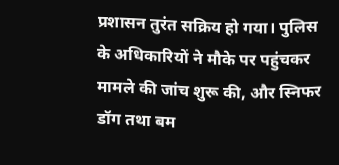प्रशासन तुरंत सक्रिय हो गया। पुलिस के अधिकारियों ने मौके पर पहुंचकर मामले की जांच शुरू की, और स्निफर डॉग तथा बम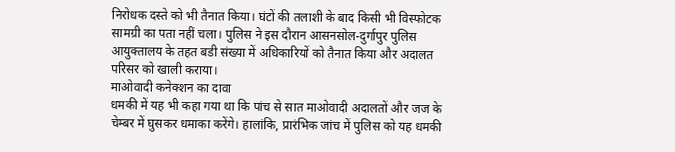निरोधक दस्ते को भी तैनात किया। घंटों की तलाशी के बाद किसी भी विस्फोटक सामग्री का पता नहीं चला। पुलिस ने इस दौरान आसनसोल-दुर्गापुर पुलिस आयुक्तालय के तहत बडी संख्या में अधिकारियों को तैनात किया और अदालत परिसर को खाली कराया।
माओवादी कनेक्शन का दावा
धमकी में यह भी कहा गया था कि पांच से सात माओवादी अदालतों और जज के चेम्बर में घुसकर धमाका करेंगे। हालांकि, प्रारंभिक जांच में पुलिस को यह धमकी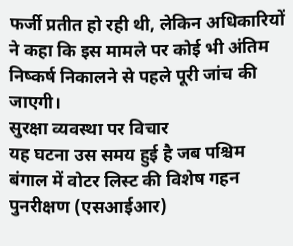फर्जी प्रतीत हो रही थी, लेकिन अधिकारियों ने कहा कि इस मामले पर कोई भी अंतिम निष्कर्ष निकालने से पहले पूरी जांच की जाएगी।
सुरक्षा व्यवस्था पर विचार
यह घटना उस समय हुई है जब पश्चिम बंगाल में वोटर लिस्ट की विशेष गहन पुनरीक्षण (एसआईआर)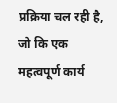प्रक्रिया चल रही है, जो कि एक महत्वपूर्ण कार्य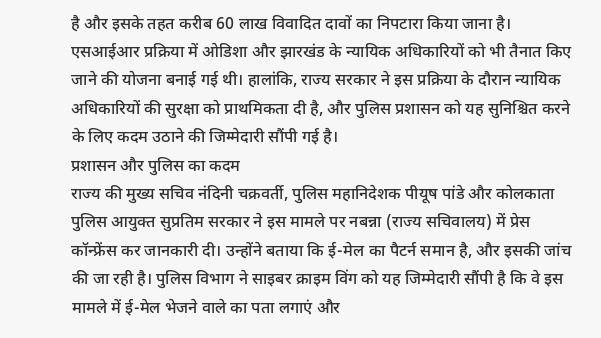है और इसके तहत करीब 60 लाख विवादित दावों का निपटारा किया जाना है। एसआईआर प्रक्रिया में ओडिशा और झारखंड के न्यायिक अधिकारियों को भी तैनात किए जाने की योजना बनाई गई थी। हालांकि, राज्य सरकार ने इस प्रक्रिया के दौरान न्यायिक अधिकारियों की सुरक्षा को प्राथमिकता दी है, और पुलिस प्रशासन को यह सुनिश्चित करने के लिए कदम उठाने की जिम्मेदारी सौंपी गई है।
प्रशासन और पुलिस का कदम
राज्य की मुख्य सचिव नंदिनी चक्रवर्ती, पुलिस महानिदेशक पीयूष पांडे और कोलकाता पुलिस आयुक्त सुप्रतिम सरकार ने इस मामले पर नबन्ना (राज्य सचिवालय) में प्रेस कॉन्फ्रेंस कर जानकारी दी। उन्होंने बताया कि ई-मेल का पैटर्न समान है, और इसकी जांच की जा रही है। पुलिस विभाग ने साइबर क्राइम विंग को यह जिम्मेदारी सौंपी है कि वे इस मामले में ई-मेल भेजने वाले का पता लगाएं और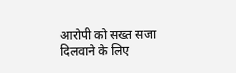आरोपी को सख्त सजा दिलवाने के लिए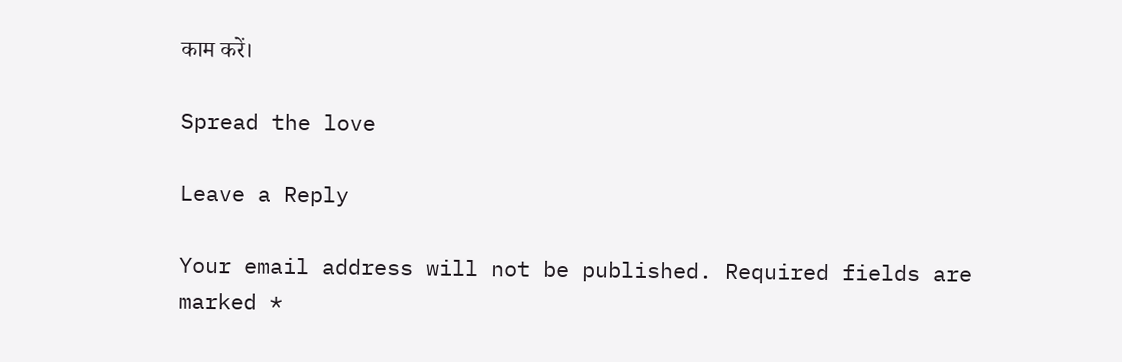काम करें।

Spread the love

Leave a Reply

Your email address will not be published. Required fields are marked *